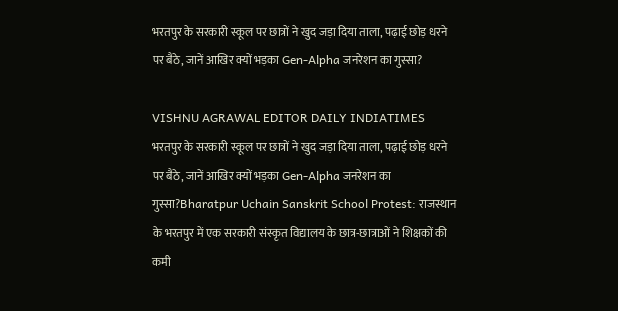भरतपुर के सरकारी स्कूल पर छात्रों ने खुद जड़ा दिया ताला, पढ़ाई छोड़ धरने पर बैठे, जानें आखिर क्यों भड़का Gen-Alpha जनरेशन का गुस्सा?

VISHNU AGRAWAL EDITOR DAILY INDIATIMES
भरतपुर के सरकारी स्कूल पर छात्रों ने खुद जड़ा दिया ताला, पढ़ाई छोड़ धरने पर बैठे, जानें आखिर क्यों भड़का Gen-Alpha जनरेशन का गुस्सा?Bharatpur Uchain Sanskrit School Protest: राजस्थान के भरतपुर में एक सरकारी संस्कृत विद्यालय के छात्र-छात्राओं ने शिक्षकों की कमी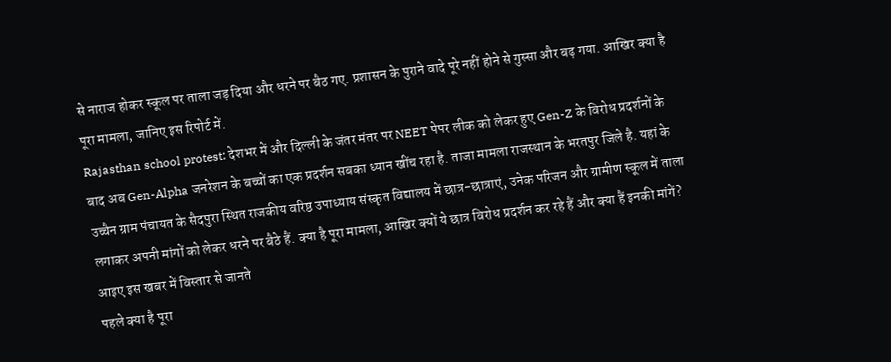से नाराज होकर स्कूल पर ताला जड़ दिया और धरने पर बैठ गए. प्रशासन के पुराने वादे पूरे नहीं होने से गुस्सा और बढ़ गया. आखिर क्या है पूरा मामला, जानिए इस रिपोर्ट में.
Rajasthan school protest: देशभर में और दिल्ली के जंतर मंतर पर NEET पेपर लीक को लेकर हुए Gen-Z के विरोध प्रदर्शनों के बाद अब Gen-Alpha जनरेशन के बच्चों का एक प्रदर्शन सबका ध्यान खींच रहा है. ताजा मामला राजस्थान के भरतपुर जिले है. यहां के उच्चैन ग्राम पंचायत के सैदपुरा स्थित राजकीय वरिष्ठ उपाध्याय संस्कृत विद्यालय में छात्र-छात्राएं, उनेक परिजन और ग्रामीण स्कूल में ताला लगाकर अपनी मांगों को लेकर धरने पर बैठे हैं. क्या है पूरा मामला, आखिर क्यों ये छात्र विरोध प्रदर्शन कर रहे हैं और क्या हैं इनकी मांगें? आइए इस खबर में विस्तार से जानते
पहले क्या है पूरा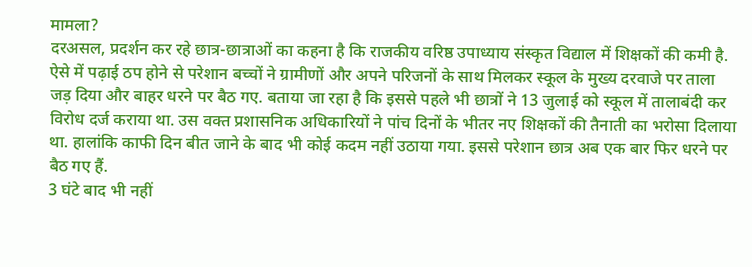मामला?
दरअसल, प्रदर्शन कर रहे छात्र-छात्राओं का कहना है कि राजकीय वरिष्ठ उपाध्याय संस्कृत विद्याल में शिक्षकों की कमी है. ऐसे में पढ़ाई ठप होने से परेशान बच्चों ने ग्रामीणों और अपने परिजनों के साथ मिलकर स्कूल के मुख्य दरवाजे पर ताला जड़ दिया और बाहर धरने पर बैठ गए. बताया जा रहा है कि इससे पहले भी छात्रों ने 13 जुलाई को स्कूल में तालाबंदी कर विरोध दर्ज कराया था. उस वक्त प्रशासनिक अधिकारियों ने पांच दिनों के भीतर नए शिक्षकों की तैनाती का भरोसा दिलाया था. हालांकि काफी दिन बीत जाने के बाद भी कोई कदम नहीं उठाया गया. इससे परेशान छात्र अब एक बार फिर धरने पर बैठ गए हैं.
3 घंटे बाद भी नहीं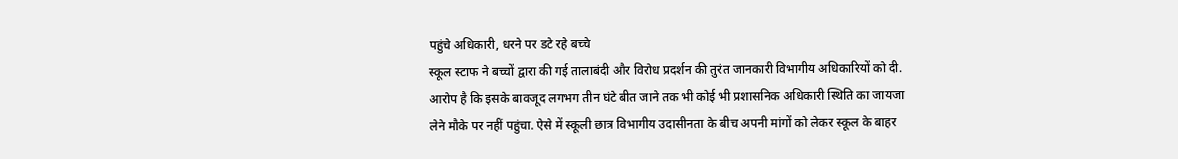पहुंचे अधिकारी, धरने पर डटे रहे बच्चे
स्कूल स्टाफ ने बच्चों द्वारा की गई तालाबंदी और विरोध प्रदर्शन की तुरंत जानकारी विभागीय अधिकारियों को दी. आरोप है कि इसके बावजूद लगभग तीन घंटे बीत जाने तक भी कोई भी प्रशासनिक अधिकारी स्थिति का जायजा लेने मौके पर नहीं पहुंचा. ऐसे में स्कूली छात्र विभागीय उदासीनता के बीच अपनी मांगों को लेकर स्कूल के बाहर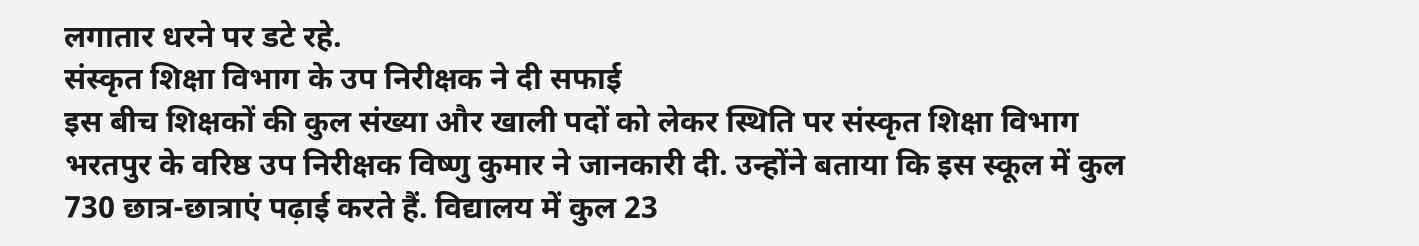लगातार धरने पर डटे रहे.
संस्कृत शिक्षा विभाग के उप निरीक्षक ने दी सफाई
इस बीच शिक्षकों की कुल संख्या और खाली पदों को लेकर स्थिति पर संस्कृत शिक्षा विभाग भरतपुर के वरिष्ठ उप निरीक्षक विष्णु कुमार ने जानकारी दी. उन्होंने बताया कि इस स्कूल में कुल 730 छात्र-छात्राएं पढ़ाई करते हैं. विद्यालय में कुल 23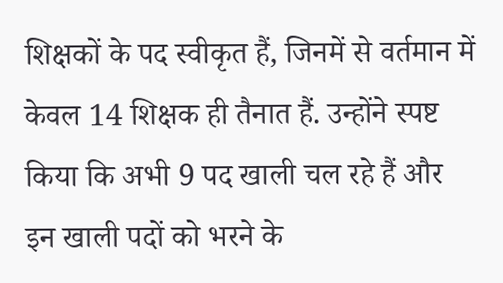शिक्षकों के पद स्वीकृत हैं, जिनमें से वर्तमान में केवल 14 शिक्षक ही तैनात हैं. उन्होंने स्पष्ट किया कि अभी 9 पद खाली चल रहे हैं और इन खाली पदों को भरने के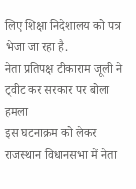लिए शिक्षा निदेशालय को पत्र भेजा जा रहा है.
नेता प्रतिपक्ष टीकाराम जूली ने ट्वीट कर सरकार पर बोला हमला
इस घटनाक्रम को लेकर राजस्थान विधानसभा में नेता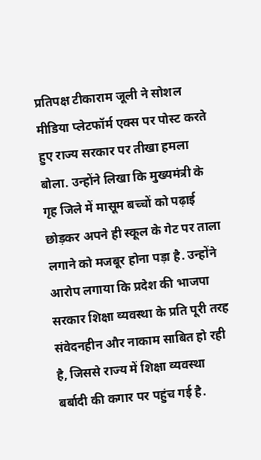प्रतिपक्ष टीकाराम जूली ने सोशल मीडिया प्लेटफॉर्म एक्स पर पोस्ट करते हुए राज्य सरकार पर तीखा हमला बोला. उन्होंने लिखा कि मुख्यमंत्री के गृह जिले में मासूम बच्चों को पढ़ाई छोड़कर अपने ही स्कूल के गेट पर ताला लगाने को मजबूर होना पड़ा है. उन्होंने आरोप लगाया कि प्रदेश की भाजपा सरकार शिक्षा व्यवस्था के प्रति पूरी तरह संवेदनहीन और नाकाम साबित हो रही है, जिससे राज्य में शिक्षा व्यवस्था बर्बादी की कगार पर पहुंच गई है.